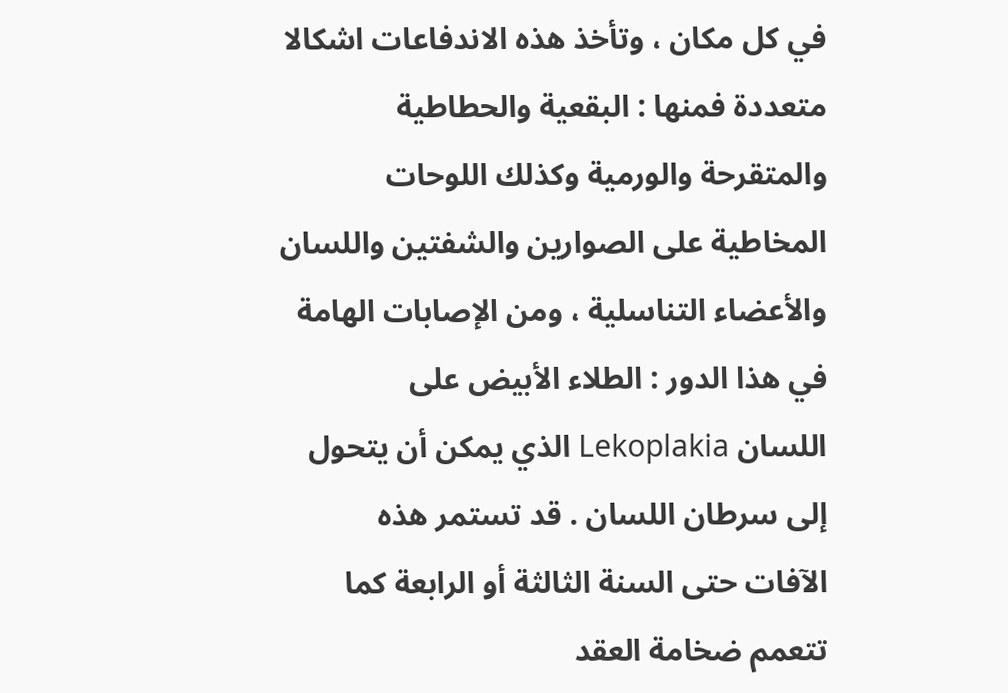في كل مكان ، وتأخذ هذه الاندفاعات اشكالا متعددة فمنها : البقعية والحطاطية
والمتقرحة والورمية وكذلك اللوحات المخاطية على الصوارين والشفتين واللسان
والأعضاء التناسلية ، ومن الإصابات الهامة في هذا الدور : الطلاء الأبيض على
اللسان Lekoplakia الذي يمكن أن يتحول إلى سرطان اللسان . قد تستمر هذه
الآفات حتى السنة الثالثة أو الرابعة كما تتعمم ضخامة العقد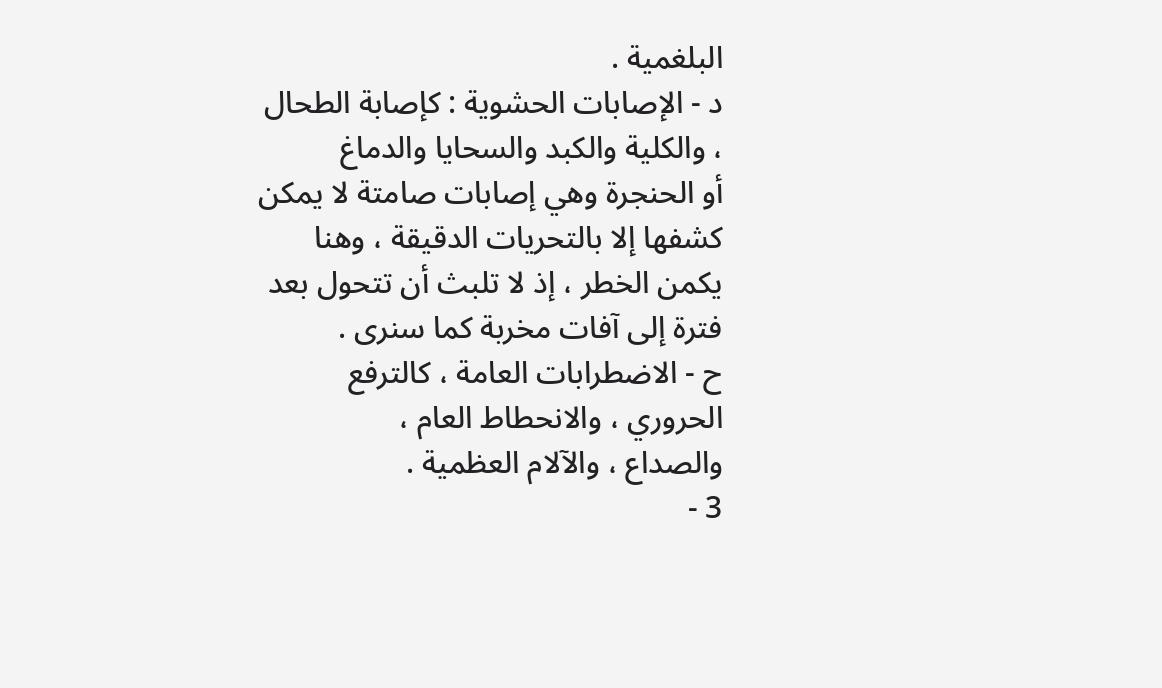البلغمية .
د - الإصابات الحشوية : كإصابة الطحال ، والكلية والكبد والسحايا والدماغ
أو الحنجرة وهي إصابات صامتة لا يمكن كشفها إلا بالتحريات الدقيقة ، وهنا
يكمن الخطر ، إذ لا تلبث أن تتحول بعد فترة إلى آفات مخربة كما سنرى .
ح - الاضطرابات العامة ، كالترفع الحروري ، والانحطاط العام ،
والصداع ، والآلام العظمية .
3 -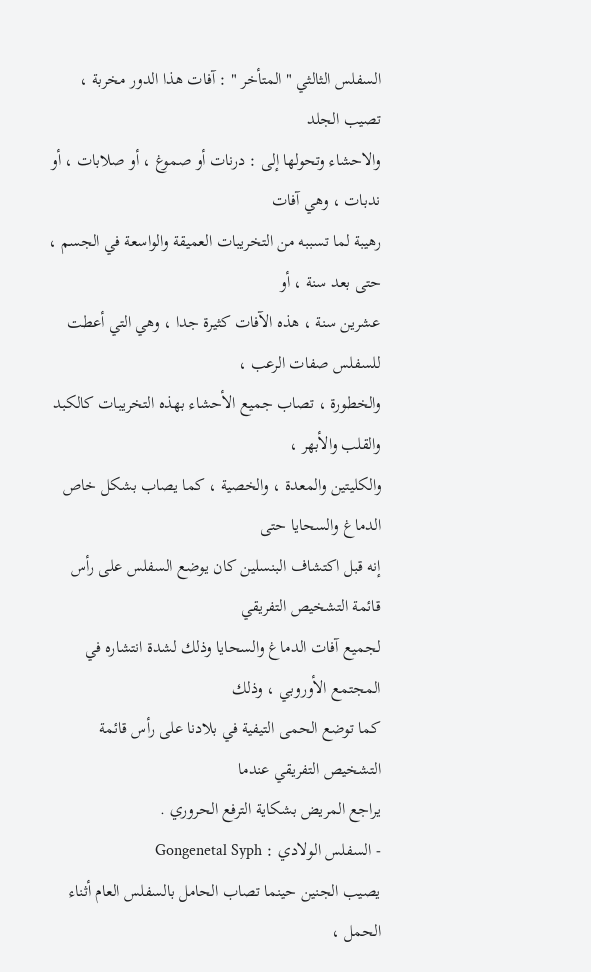السفلس الثالثي " المتأخر " : آفات هذا الدور مخربة ، تصيب الجلد
والاحشاء وتحولها إلى : درنات أو صموغ ، أو صلابات ، أو ندبات ، وهي آفات
رهيبة لما تسببه من التخريبات العميقة والواسعة في الجسم ، حتى بعد سنة ، أو
عشرين سنة ، هذه الآفات كثيرة جدا ، وهي التي أعطت للسفلس صفات الرعب ،
والخطورة ، تصاب جميع الأحشاء بهذه التخريبات كالكبد والقلب والأبهر ،
والكليتين والمعدة ، والخصية ، كما يصاب بشكل خاص الدماغ والسحايا حتى
إنه قبل اكتشاف البنسلين كان يوضع السفلس على رأس قائمة التشخيص التفريقي
لجميع آفات الدماغ والسحايا وذلك لشدة انتشاره في المجتمع الأوروبي ، وذلك
كما توضع الحمى التيفية في بلادنا على رأس قائمة التشخيص التفريقي عندما
يراجع المريض بشكاية الترفع الحروري .
- السفلس الولادي : Gongenetal Syph
يصيب الجنين حينما تصاب الحامل بالسفلس العام أثناء الحمل ،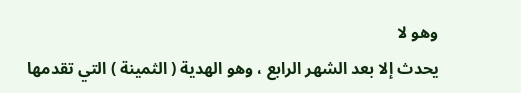وهو لا
يحدث إلا بعد الشهر الرابع ، وهو الهدية ( الثمينة ) التي تقدمها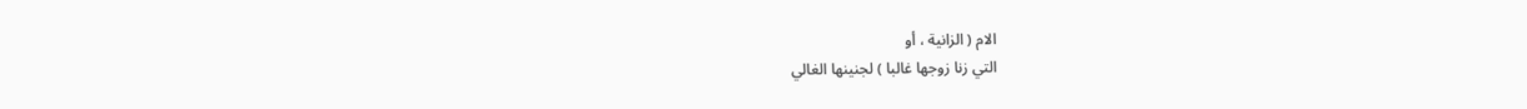الام ( الزانية ، أو
التي زنا زوجها غالبا ) لجنينها الغالي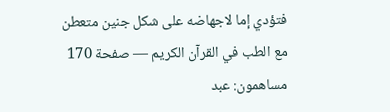فتؤدي إما لاجهاضه على شكل جنين متعطن
مع الطب في القرآن الكريم — صفحة 170
مساهمون: عبد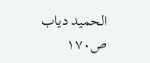الحميد دياب
ص١٧٠